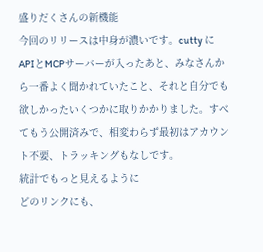盛りだくさんの新機能
今回のリリースは中身が濃いです。cutty にAPIとMCPサーバーが入ったあと、みなさんから一番よく聞かれていたこと、それと自分でも欲しかったいくつかに取りかかりました。すべてもう公開済みで、相変わらず最初はアカウント不要、トラッキングもなしです。
統計でもっと見えるように
どのリンクにも、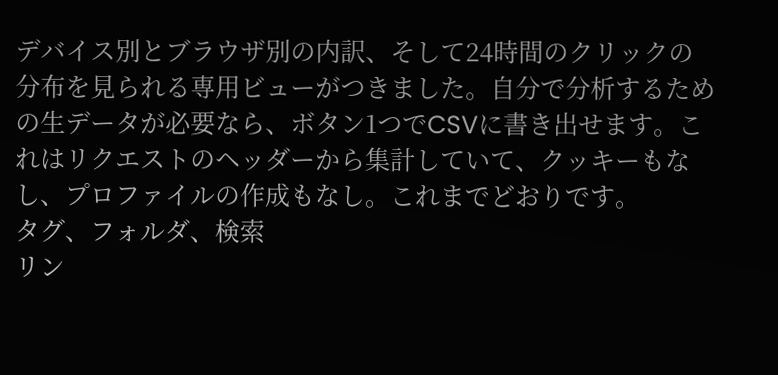デバイス別とブラウザ別の内訳、そして24時間のクリックの分布を見られる専用ビューがつきました。自分で分析するための生データが必要なら、ボタン1つでCSVに書き出せます。これはリクエストのヘッダーから集計していて、クッキーもなし、プロファイルの作成もなし。これまでどおりです。
タグ、フォルダ、検索
リン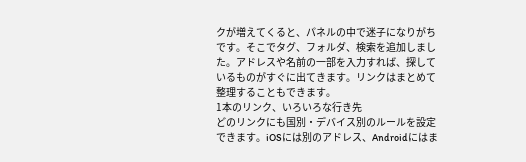クが増えてくると、パネルの中で迷子になりがちです。そこでタグ、フォルダ、検索を追加しました。アドレスや名前の一部を入力すれば、探しているものがすぐに出てきます。リンクはまとめて整理することもできます。
1本のリンク、いろいろな行き先
どのリンクにも国別・デバイス別のルールを設定できます。iOSには別のアドレス、Androidにはま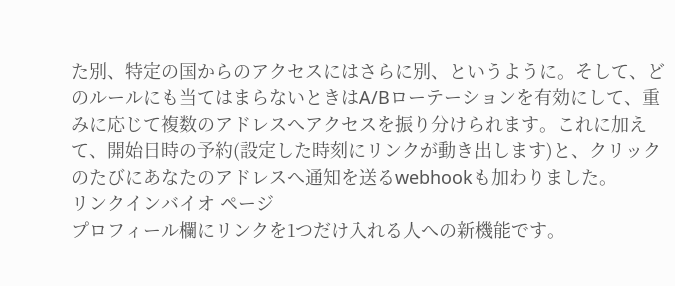た別、特定の国からのアクセスにはさらに別、というように。そして、どのルールにも当てはまらないときはA/Bローテーションを有効にして、重みに応じて複数のアドレスへアクセスを振り分けられます。これに加えて、開始日時の予約(設定した時刻にリンクが動き出します)と、クリックのたびにあなたのアドレスへ通知を送るwebhookも加わりました。
リンクインバイオ ページ
プロフィール欄にリンクを1つだけ入れる人への新機能です。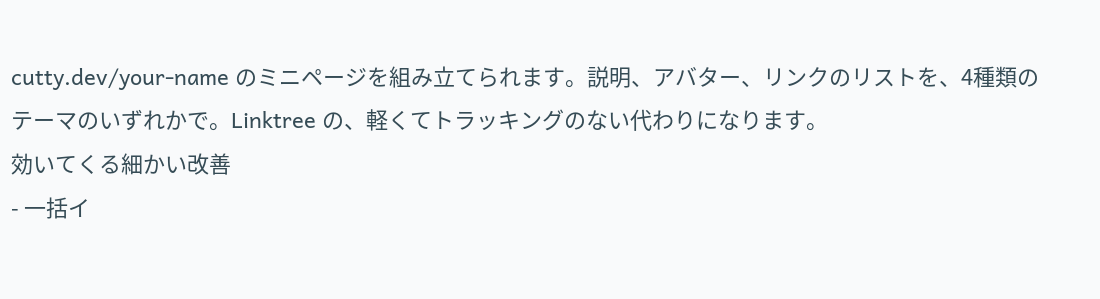cutty.dev/your-name のミニページを組み立てられます。説明、アバター、リンクのリストを、4種類のテーマのいずれかで。Linktree の、軽くてトラッキングのない代わりになります。
効いてくる細かい改善
- 一括イ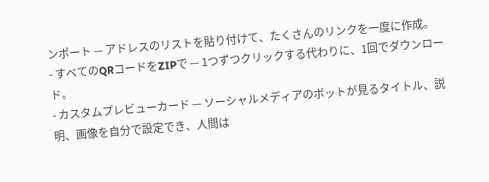ンポート — アドレスのリストを貼り付けて、たくさんのリンクを一度に作成。
- すべてのQRコードをZIPで — 1つずつクリックする代わりに、1回でダウンロード。
- カスタムプレビューカード — ソーシャルメディアのボットが見るタイトル、説明、画像を自分で設定でき、人間は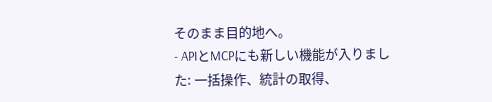そのまま目的地へ。
- APIとMCPにも新しい機能が入りました: 一括操作、統計の取得、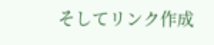そしてリンク作成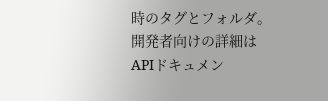時のタグとフォルダ。
開発者向けの詳細はAPIドキュメン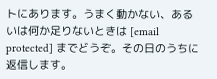トにあります。うまく動かない、あるいは何か足りないときは [email protected] までどうぞ。その日のうちに返信します。